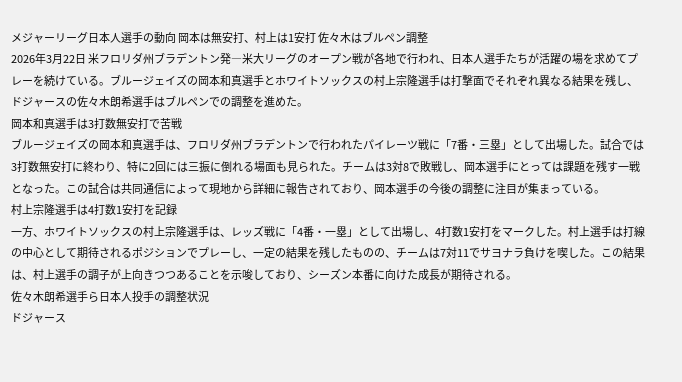メジャーリーグ日本人選手の動向 岡本は無安打、村上は1安打 佐々木はブルペン調整
2026年3月22日 米フロリダ州ブラデントン発―米大リーグのオープン戦が各地で行われ、日本人選手たちが活躍の場を求めてプレーを続けている。ブルージェイズの岡本和真選手とホワイトソックスの村上宗隆選手は打撃面でそれぞれ異なる結果を残し、ドジャースの佐々木朗希選手はブルペンでの調整を進めた。
岡本和真選手は3打数無安打で苦戦
ブルージェイズの岡本和真選手は、フロリダ州ブラデントンで行われたパイレーツ戦に「7番・三塁」として出場した。試合では3打数無安打に終わり、特に2回には三振に倒れる場面も見られた。チームは3対8で敗戦し、岡本選手にとっては課題を残す一戦となった。この試合は共同通信によって現地から詳細に報告されており、岡本選手の今後の調整に注目が集まっている。
村上宗隆選手は4打数1安打を記録
一方、ホワイトソックスの村上宗隆選手は、レッズ戦に「4番・一塁」として出場し、4打数1安打をマークした。村上選手は打線の中心として期待されるポジションでプレーし、一定の結果を残したものの、チームは7対11でサヨナラ負けを喫した。この結果は、村上選手の調子が上向きつつあることを示唆しており、シーズン本番に向けた成長が期待される。
佐々木朗希選手ら日本人投手の調整状況
ドジャース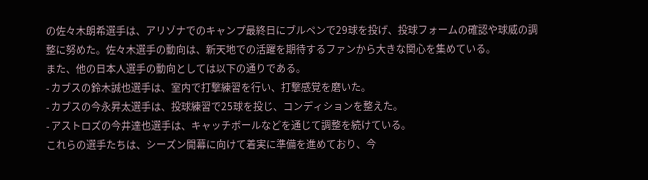の佐々木朗希選手は、アリゾナでのキャンプ最終日にブルペンで29球を投げ、投球フォームの確認や球威の調整に努めた。佐々木選手の動向は、新天地での活躍を期待するファンから大きな関心を集めている。
また、他の日本人選手の動向としては以下の通りである。
- カブスの鈴木誠也選手は、室内で打撃練習を行い、打撃感覚を磨いた。
- カブスの今永昇太選手は、投球練習で25球を投じ、コンディションを整えた。
- アストロズの今井達也選手は、キャッチボールなどを通じて調整を続けている。
これらの選手たちは、シーズン開幕に向けて着実に準備を進めており、今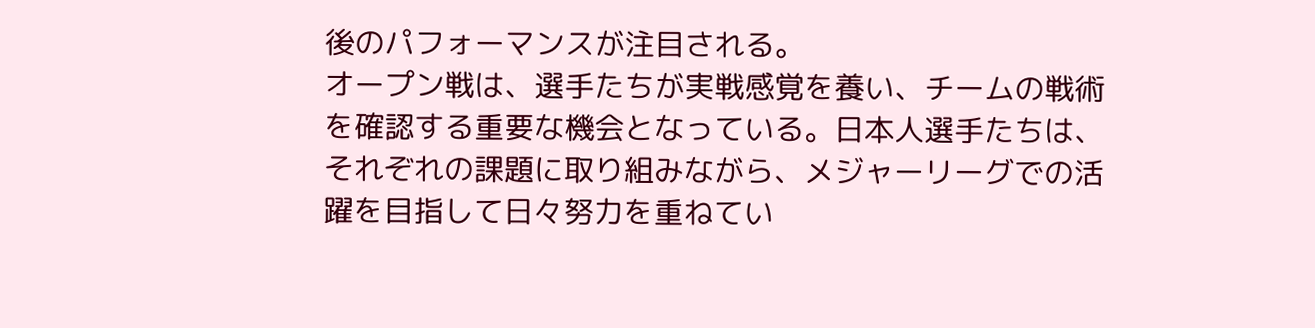後のパフォーマンスが注目される。
オープン戦は、選手たちが実戦感覚を養い、チームの戦術を確認する重要な機会となっている。日本人選手たちは、それぞれの課題に取り組みながら、メジャーリーグでの活躍を目指して日々努力を重ねてい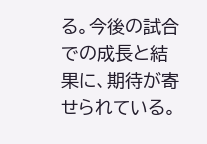る。今後の試合での成長と結果に、期待が寄せられている。